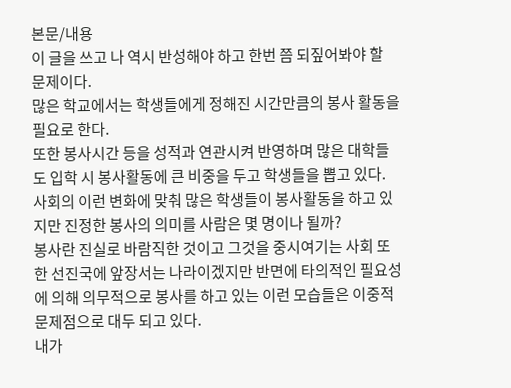본문/내용
이 글을 쓰고 나 역시 반성해야 하고 한번 쯤 되짚어봐야 할 문제이다.
많은 학교에서는 학생들에게 정해진 시간만큼의 봉사 활동을 필요로 한다.
또한 봉사시간 등을 성적과 연관시켜 반영하며 많은 대학들도 입학 시 봉사활동에 큰 비중을 두고 학생들을 뽑고 있다.
사회의 이런 변화에 맞춰 많은 학생들이 봉사활동을 하고 있지만 진정한 봉사의 의미를 사람은 몇 명이나 될까?
봉사란 진실로 바람직한 것이고 그것을 중시여기는 사회 또한 선진국에 앞장서는 나라이겠지만 반면에 타의적인 필요성에 의해 의무적으로 봉사를 하고 있는 이런 모습들은 이중적 문제점으로 대두 되고 있다.
내가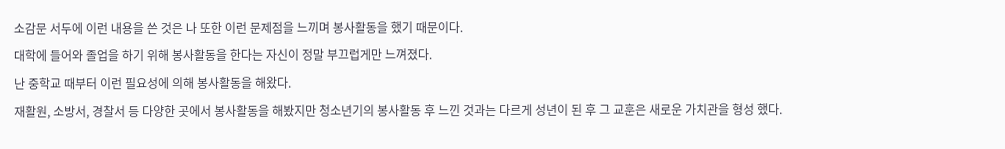소감문 서두에 이런 내용을 쓴 것은 나 또한 이런 문제점을 느끼며 봉사활동을 했기 때문이다.
대학에 들어와 졸업을 하기 위해 봉사활동을 한다는 자신이 정말 부끄럽게만 느껴졌다.
난 중학교 때부터 이런 필요성에 의해 봉사활동을 해왔다.
재활원, 소방서, 경찰서 등 다양한 곳에서 봉사활동을 해봤지만 청소년기의 봉사활동 후 느낀 것과는 다르게 성년이 된 후 그 교훈은 새로운 가치관을 형성 했다.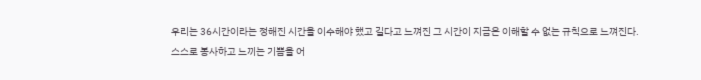우리는 36시간이라는 정해진 시간을 이수해야 했고 길다고 느껴진 그 시간이 지금은 이해할 수 없는 규칙으로 느껴진다.
스스로 봉사하고 느끼는 기쁨을 어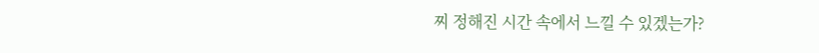찌 정해진 시간 속에서 느낄 수 있겠는가?